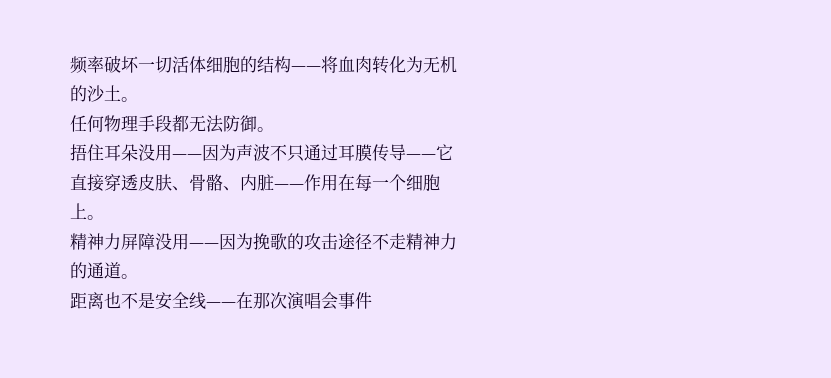频率破坏一切活体细胞的结构——将血肉转化为无机的沙土。
任何物理手段都无法防御。
捂住耳朵没用——因为声波不只通过耳膜传导——它直接穿透皮肤、骨骼、内脏——作用在每一个细胞上。
精神力屏障没用——因为挽歌的攻击途径不走精神力的通道。
距离也不是安全线——在那次演唱会事件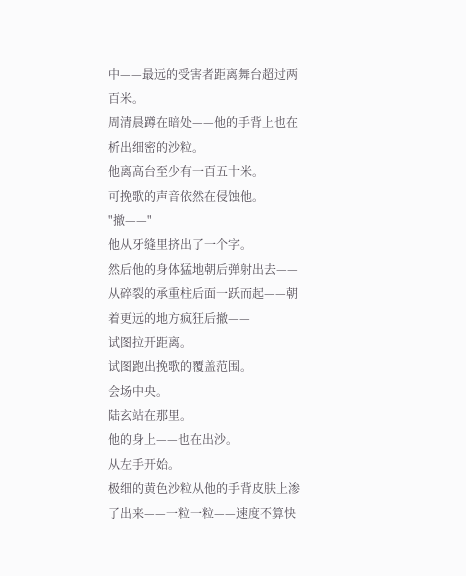中——最远的受害者距离舞台超过两百米。
周清晨蹲在暗处——他的手背上也在析出细密的沙粒。
他离高台至少有一百五十米。
可挽歌的声音依然在侵蚀他。
"撤——"
他从牙缝里挤出了一个字。
然后他的身体猛地朝后弹射出去——从碎裂的承重柱后面一跃而起——朝着更远的地方疯狂后撤——
试图拉开距离。
试图跑出挽歌的覆盖范围。
会场中央。
陆玄站在那里。
他的身上——也在出沙。
从左手开始。
极细的黄色沙粒从他的手背皮肤上渗了出来——一粒一粒——速度不算快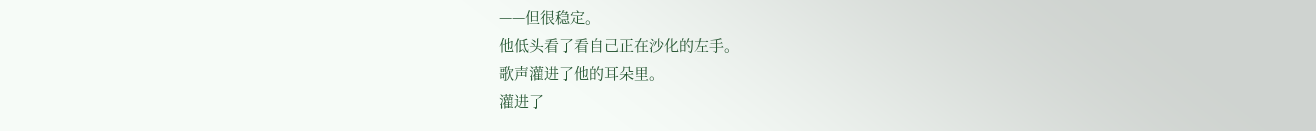——但很稳定。
他低头看了看自己正在沙化的左手。
歌声灌进了他的耳朵里。
灌进了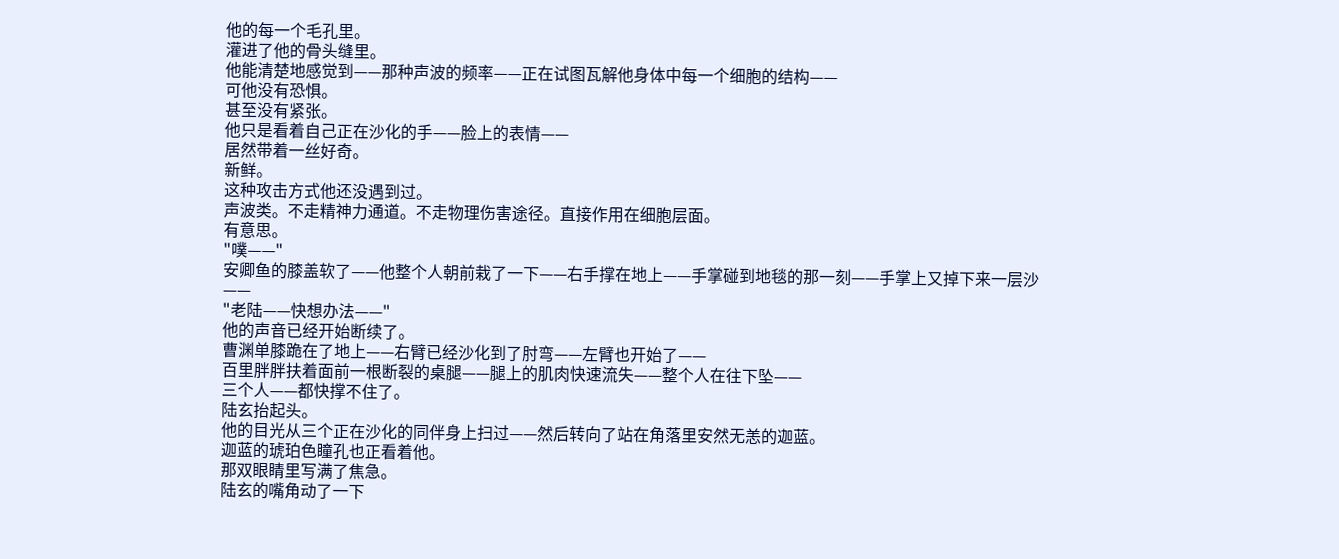他的每一个毛孔里。
灌进了他的骨头缝里。
他能清楚地感觉到——那种声波的频率——正在试图瓦解他身体中每一个细胞的结构——
可他没有恐惧。
甚至没有紧张。
他只是看着自己正在沙化的手——脸上的表情——
居然带着一丝好奇。
新鲜。
这种攻击方式他还没遇到过。
声波类。不走精神力通道。不走物理伤害途径。直接作用在细胞层面。
有意思。
"噗——"
安卿鱼的膝盖软了——他整个人朝前栽了一下——右手撑在地上——手掌碰到地毯的那一刻——手掌上又掉下来一层沙——
"老陆——快想办法——"
他的声音已经开始断续了。
曹渊单膝跪在了地上——右臂已经沙化到了肘弯——左臂也开始了——
百里胖胖扶着面前一根断裂的桌腿——腿上的肌肉快速流失——整个人在往下坠——
三个人——都快撑不住了。
陆玄抬起头。
他的目光从三个正在沙化的同伴身上扫过——然后转向了站在角落里安然无恙的迦蓝。
迦蓝的琥珀色瞳孔也正看着他。
那双眼睛里写满了焦急。
陆玄的嘴角动了一下